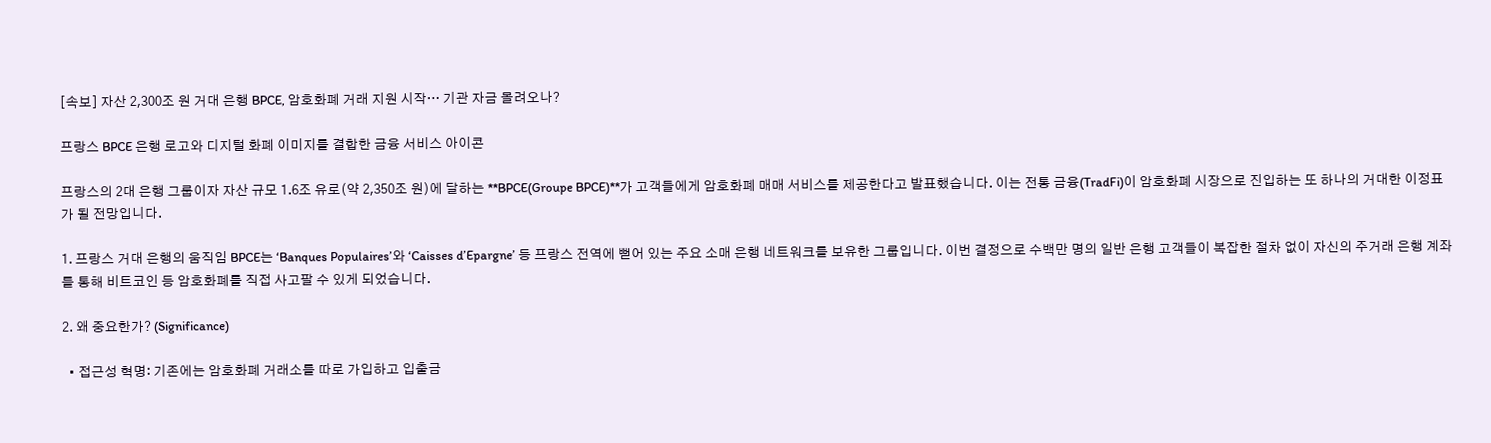[속보] 자산 2,300조 원 거대 은행 BPCE, 암호화폐 거래 지원 시작… 기관 자금 몰려오나?

프랑스 BPCE 은행 로고와 디지털 화폐 이미지를 결합한 금융 서비스 아이콘

프랑스의 2대 은행 그룹이자 자산 규모 1.6조 유로(약 2,350조 원)에 달하는 **BPCE(Groupe BPCE)**가 고객들에게 암호화폐 매매 서비스를 제공한다고 발표했습니다. 이는 전통 금융(TradFi)이 암호화폐 시장으로 진입하는 또 하나의 거대한 이정표가 될 전망입니다.

1. 프랑스 거대 은행의 움직임 BPCE는 ‘Banques Populaires’와 ‘Caisses d’Epargne’ 등 프랑스 전역에 뻗어 있는 주요 소매 은행 네트워크를 보유한 그룹입니다. 이번 결정으로 수백만 명의 일반 은행 고객들이 복잡한 절차 없이 자신의 주거래 은행 계좌를 통해 비트코인 등 암호화폐를 직접 사고팔 수 있게 되었습니다.

2. 왜 중요한가? (Significance)

  • 접근성 혁명: 기존에는 암호화폐 거래소를 따로 가입하고 입출금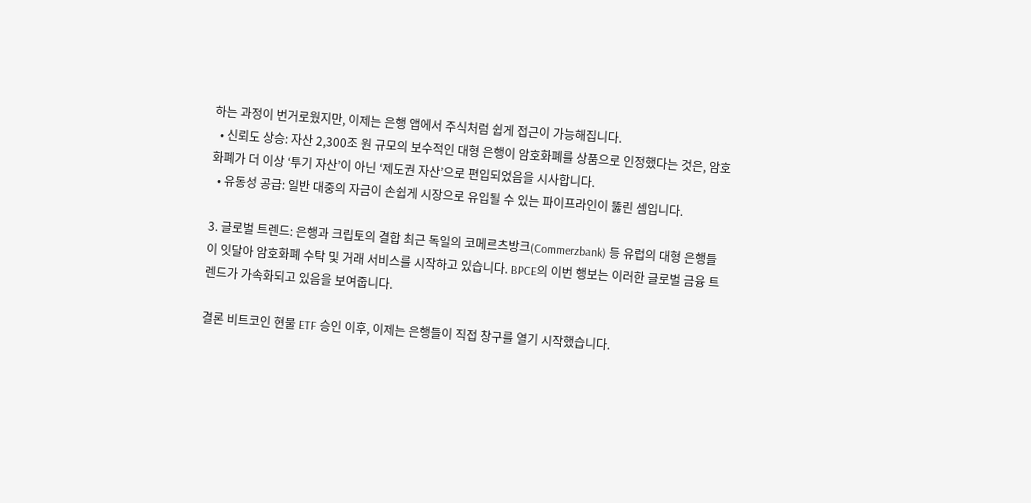하는 과정이 번거로웠지만, 이제는 은행 앱에서 주식처럼 쉽게 접근이 가능해집니다.
  • 신뢰도 상승: 자산 2,300조 원 규모의 보수적인 대형 은행이 암호화폐를 상품으로 인정했다는 것은, 암호화폐가 더 이상 ‘투기 자산’이 아닌 ‘제도권 자산’으로 편입되었음을 시사합니다.
  • 유동성 공급: 일반 대중의 자금이 손쉽게 시장으로 유입될 수 있는 파이프라인이 뚫린 셈입니다.

3. 글로벌 트렌드: 은행과 크립토의 결합 최근 독일의 코메르츠방크(Commerzbank) 등 유럽의 대형 은행들이 잇달아 암호화폐 수탁 및 거래 서비스를 시작하고 있습니다. BPCE의 이번 행보는 이러한 글로벌 금융 트렌드가 가속화되고 있음을 보여줍니다.

결론 비트코인 현물 ETF 승인 이후, 이제는 은행들이 직접 창구를 열기 시작했습니다.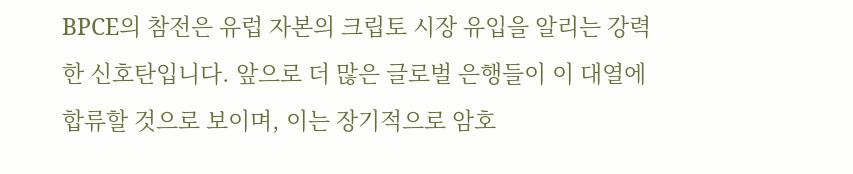BPCE의 참전은 유럽 자본의 크립토 시장 유입을 알리는 강력한 신호탄입니다. 앞으로 더 많은 글로벌 은행들이 이 대열에 합류할 것으로 보이며, 이는 장기적으로 암호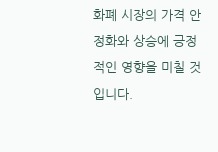화폐 시장의 가격 안정화와 상승에 긍정적인 영향을 미칠 것입니다.